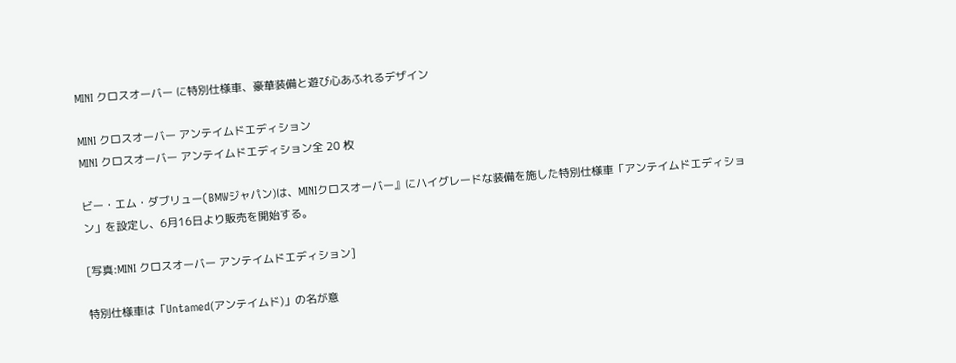MINI クロスオーバー に特別仕様車、豪華装備と遊び心あふれるデザイン

MINI クロスオーバー アンテイムドエディション
MINI クロスオーバー アンテイムドエディション全 20 枚

ビー・エム・ダブリュー(BMWジャパン)は、MINIクロスオーバー』にハイグレードな装備を施した特別仕様車「アンテイムドエディション」を設定し、6月16日より販売を開始する。

[写真:MINI クロスオーバー アンテイムドエディション]

特別仕様車は「Untamed(アンテイムド)」の名が意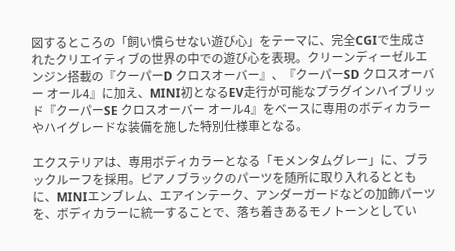図するところの「飼い慣らせない遊び心」をテーマに、完全CGIで生成されたクリエイティブの世界の中での遊び心を表現。クリーンディーゼルエンジン搭載の『クーパーD クロスオーバー』、『クーパーSD クロスオーバー オール4』に加え、MINI初となるEV走行が可能なプラグインハイブリッド『クーパーSE クロスオーバー オール4』をベースに専用のボディカラーやハイグレードな装備を施した特別仕様車となる。

エクステリアは、専用ボディカラーとなる「モメンタムグレー」に、ブラックルーフを採用。ピアノブラックのパーツを随所に取り入れるとともに、MINIエンブレム、エアインテーク、アンダーガードなどの加飾パーツを、ボディカラーに統一することで、落ち着きあるモノトーンとしてい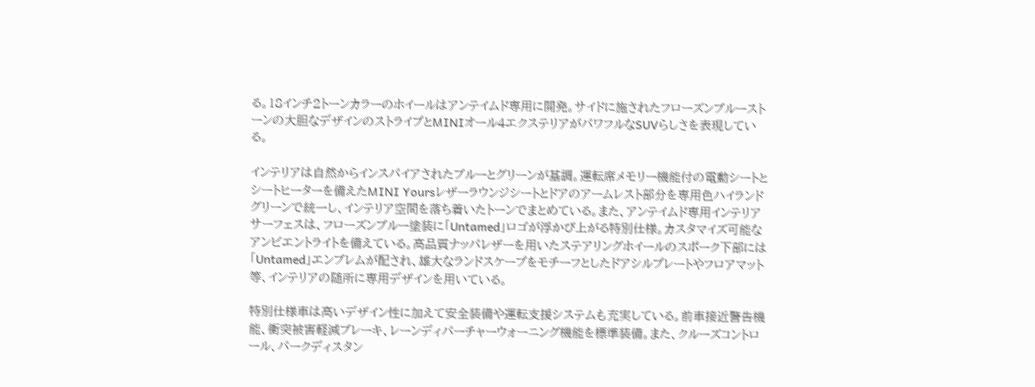る。18インチ2トーンカラーのホイールはアンテイムド専用に開発。サイドに施されたフローズンブルーストーンの大胆なデザインのストライプとMINIオール4エクステリアがパワフルなSUVらしさを表現している。

インテリアは自然からインスパイアされたブルーとグリーンが基調。運転席メモリー機能付の電動シートとシートヒーターを備えたMINI Yoursレザーラウンジシートとドアのアームレスト部分を専用色ハイランドグリーンで統一し、インテリア空間を落ち着いたトーンでまとめている。また、アンテイムド専用インテリアサーフェスは、フローズンブルー塗装に「Untamed」ロゴが浮かび上がる特別仕様。カスタマイズ可能なアンビエントライトを備えている。高品質ナッパレザーを用いたステアリングホイールのスポーク下部には「Untamed」エンブレムが配され、雄大なランドスケープをモチーフとしたドアシルプレートやフロアマット等、インテリアの随所に専用デザインを用いている。

特別仕様車は高いデザイン性に加えて安全装備や運転支援システムも充実している。前車接近警告機能、衝突被害軽減ブレーキ、レーンディパーチャーウォーニング機能を標準装備。また、クルーズコントロール、パークディスタン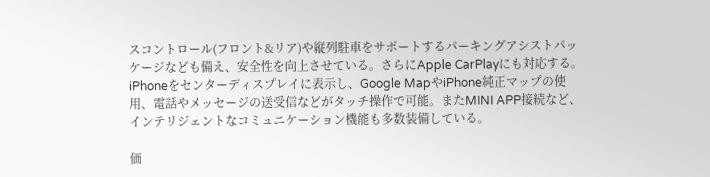スコントロール(フロント&リア)や縦列駐車をサポートするパーキングアシストパッケージなども備え、安全性を向上させている。さらにApple CarPlayにも対応する。iPhoneをセンターディスプレイに表示し、Google MapやiPhone純正マップの使用、電話やメッセージの送受信などがタッチ操作で可能。またMINI APP接続など、インテリジェントなコミュニケーション機能も多数装備している。

価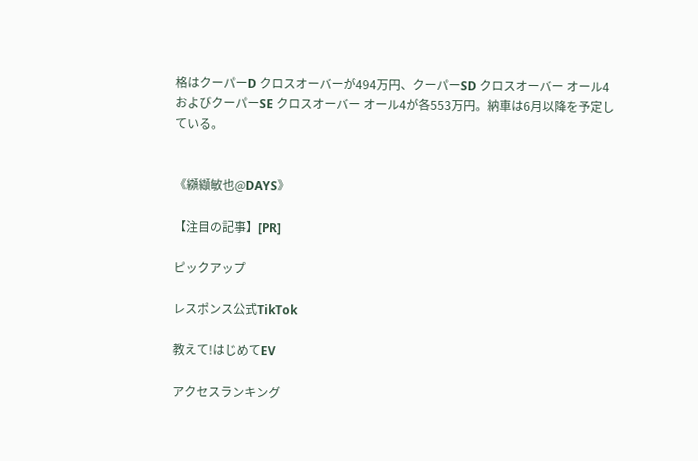格はクーパーD クロスオーバーが494万円、クーパーSD クロスオーバー オール4およびクーパーSE クロスオーバー オール4が各553万円。納車は6月以降を予定している。


《纐纈敏也@DAYS》

【注目の記事】[PR]

ピックアップ

レスポンス公式TikTok

教えて!はじめてEV

アクセスランキング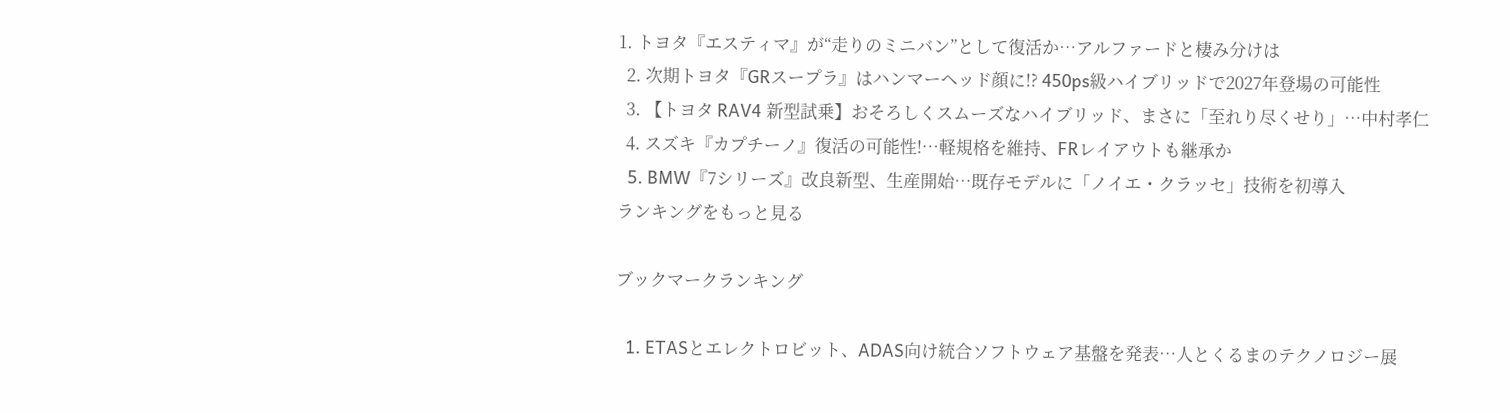1. トヨタ『エスティマ』が“走りのミニバン”として復活か…アルファードと棲み分けは
  2. 次期トヨタ『GRスープラ』はハンマーヘッド顔に!? 450ps級ハイブリッドで2027年登場の可能性
  3. 【トヨタ RAV4 新型試乗】おそろしくスムーズなハイブリッド、まさに「至れり尽くせり」…中村孝仁
  4. スズキ『カプチーノ』復活の可能性!…軽規格を維持、FRレイアウトも継承か
  5. BMW『7シリーズ』改良新型、生産開始…既存モデルに「ノイエ・クラッセ」技術を初導入
ランキングをもっと見る

ブックマークランキング

  1. ETASとエレクトロビット、ADAS向け統合ソフトウェア基盤を発表…人とくるまのテクノロジー展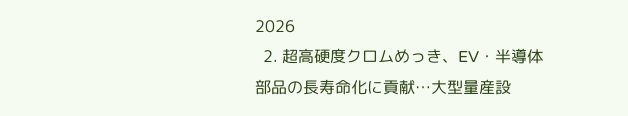2026
  2. 超高硬度クロムめっき、EV・半導体部品の長寿命化に貢献…大型量産設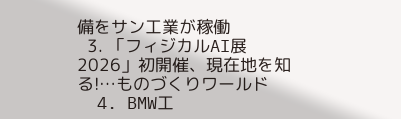備をサン工業が稼働
  3. 「フィジカルAI展2026」初開催、現在地を知る!…ものづくりワールド
  4. BMW工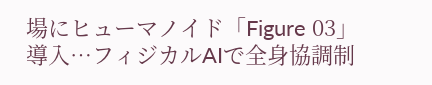場にヒューマノイド「Figure 03」導入…フィジカルAIで全身協調制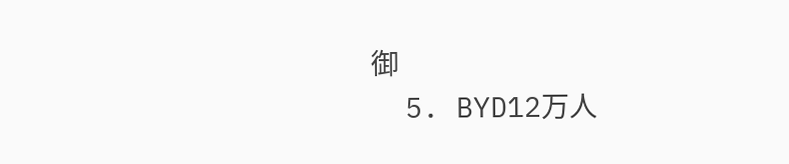御
  5. BYD12万人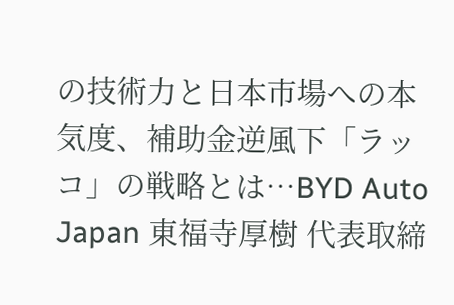の技術力と日本市場への本気度、補助金逆風下「ラッコ」の戦略とは…BYD Auto Japan 東福寺厚樹 代表取締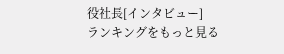役社長[インタビュー]
ランキングをもっと見る